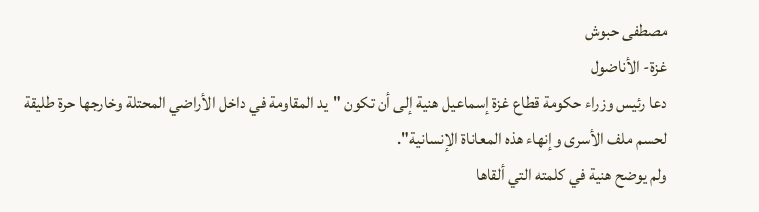مصطفى حبوش
غزة- الأناضول
دعا رئيس وزراء حكومة قطاع غزة إسماعيل هنية إلى أن تكون "يد المقاومة في داخل الأراضي المحتلة وخارجها حرة طليقة لحسم ملف الأسرى وإنهاء هذه المعاناة الإنسانية".
ولم يوضح هنية في كلمته التي ألقاها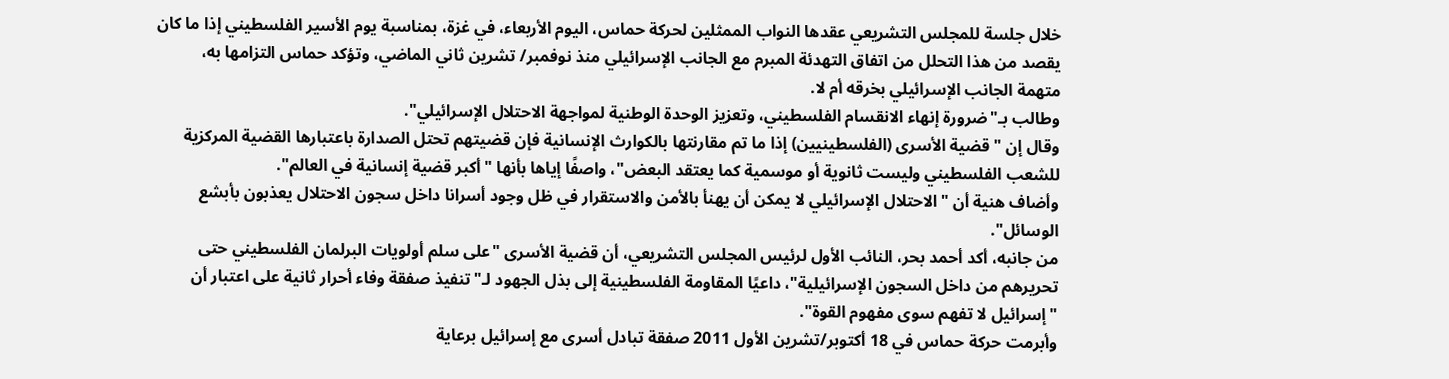خلال جلسة للمجلس التشريعي عقدها النواب الممثلين لحركة حماس، اليوم الأربعاء، في غزة، بمناسبة يوم الأسير الفلسطيني إذا ما كان يقصد من هذا التحلل من اتفاق التهدئة المبرم مع الجانب الإسرائيلي منذ نوفمبر/ تشرين ثاني الماضي، وتؤكد حماس التزامها به، متهمة الجانب الإسرائيلي بخرقه أم لا.
وطالب بـ"ضرورة إنهاء الانقسام الفلسطيني، وتعزيز الوحدة الوطنية لمواجهة الاحتلال الإسرائيلي".
وقال إن "قضية الأسرى (الفلسطينيين) إذا ما تم مقارنتها بالكوارث الإنسانية فإن قضيتهم تحتل الصدارة باعتبارها القضية المركزية للشعب الفلسطيني وليست ثانوية أو موسمية كما يعتقد البعض"، واصفًا إياها بأنها "أكبر قضية إنسانية في العالم".
وأضاف هنية أن "الاحتلال الإسرائيلي لا يمكن أن يهنأ بالأمن والاستقرار في ظل وجود أسرانا داخل سجون الاحتلال يعذبون بأبشع الوسائل".
من جانبه، أكد أحمد بحر، النائب الأول لرئيس المجلس التشريعي، أن قضية الأسرى "على سلم أولويات البرلمان الفلسطيني حتى تحريرهم من داخل السجون الإسرائيلية"، داعيًا المقاومة الفلسطينية إلى بذل الجهود لـ"تنفيذ صفقة وفاء أحرار ثانية على اعتبار أن "إسرائيل لا تفهم سوى مفهوم القوة".
وأبرمت حركة حماس في 18 أكتوبر/تشرين الأول 2011 صفقة تبادل أسرى مع إسرائيل برعاية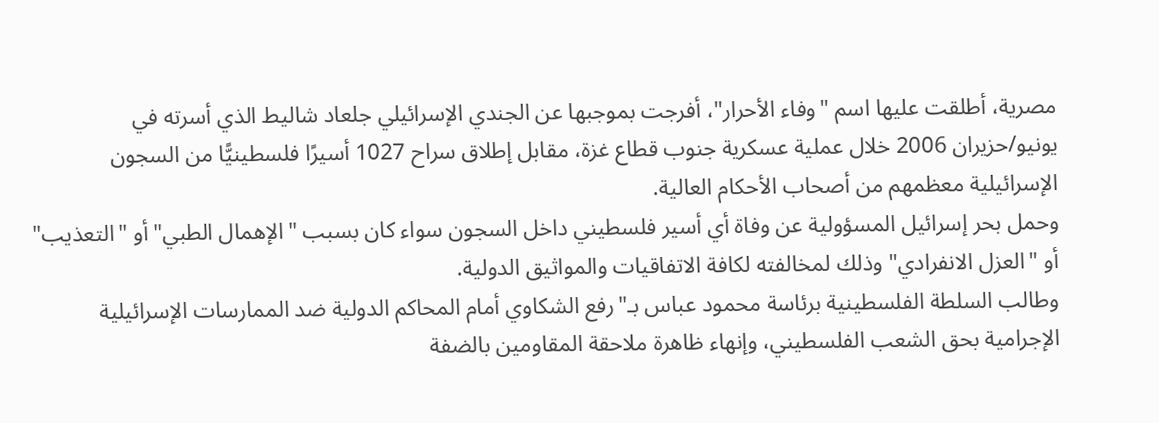مصرية، أطلقت عليها اسم "وفاء الأحرار"، أفرجت بموجبها عن الجندي الإسرائيلي جلعاد شاليط الذي أسرته في يونيو/حزيران 2006 خلال عملية عسكرية جنوب قطاع غزة، مقابل إطلاق سراح 1027 أسيرًا فلسطينيًّا من السجون الإسرائيلية معظمهم من أصحاب الأحكام العالية.
وحمل بحر إسرائيل المسؤولية عن وفاة أي أسير فلسطيني داخل السجون سواء كان بسبب "الإهمال الطبي" أو "التعذيب" أو "العزل الانفرادي" وذلك لمخالفته لكافة الاتفاقيات والمواثيق الدولية.
وطالب السلطة الفلسطينية برئاسة محمود عباس بـ"رفع الشكاوي أمام المحاكم الدولية ضد الممارسات الإسرائيلية الإجرامية بحق الشعب الفلسطيني، وإنهاء ظاهرة ملاحقة المقاومين بالضفة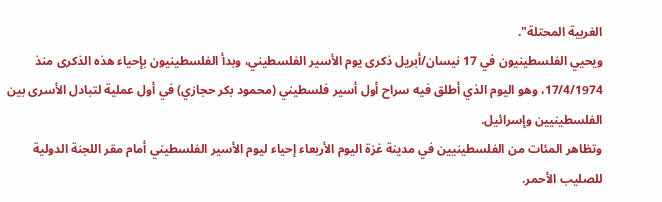الغربية المحتلة".
ويحيي الفلسطينيون في 17 نيسان/أبريل ذكرى يوم الأسير الفلسطيني، وبدأ الفلسطينيون بإحياء هذه الذكرى منذ 17/4/1974، وهو اليوم الذي أطلق فيه سراح أول أسير فلسطيني (محمود بكر حجازي) في أول عملية لتبادل الأسرى بين الفلسطينيين وإسرائيل.
وتظاهر المئات من الفلسطينيين في مدينة غزة اليوم الأربعاء إحياء ليوم الأسير الفلسطيني أمام مقر اللجنة الدولية للصليب الأحمر.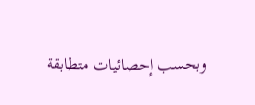وبحسب إحصائيات متطابقة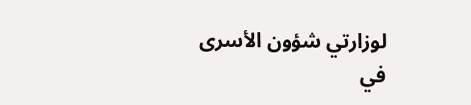لوزارتي شؤون الأسرى في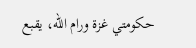حكومتي غزة ورام الله، يقبع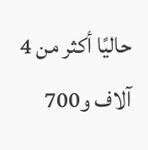حاليًا أكثر من 4 آلاف و700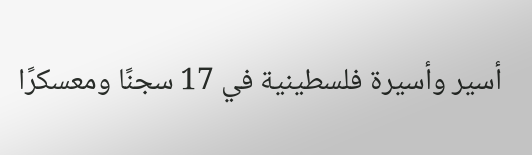أسير وأسيرة فلسطينية في 17 سجنًا ومعسكرًا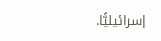إسرائيليًّا.